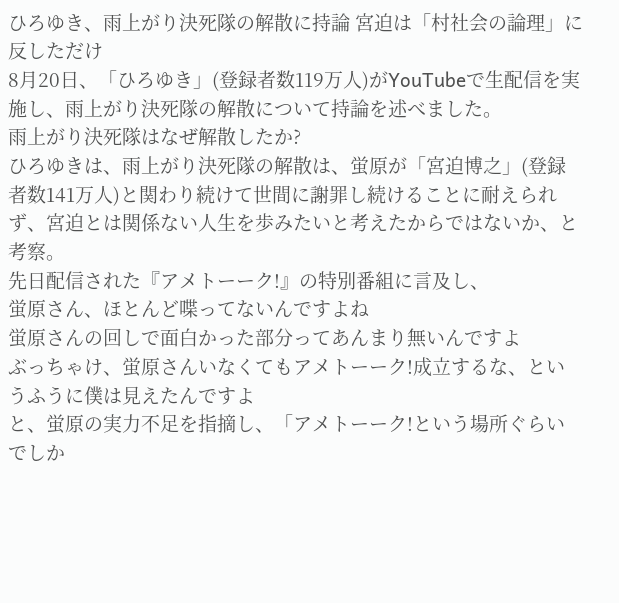ひろゆき、雨上がり決死隊の解散に持論 宮迫は「村社会の論理」に反しただけ
8月20日、「ひろゆき」(登録者数119万人)がYouTubeで生配信を実施し、雨上がり決死隊の解散について持論を述べました。
雨上がり決死隊はなぜ解散したか?
ひろゆきは、雨上がり決死隊の解散は、蛍原が「宮迫博之」(登録者数141万人)と関わり続けて世間に謝罪し続けることに耐えられず、宮迫とは関係ない人生を歩みたいと考えたからではないか、と考察。
先日配信された『アメトーーク!』の特別番組に言及し、
蛍原さん、ほとんど喋ってないんですよね
蛍原さんの回しで面白かった部分ってあんまり無いんですよ
ぶっちゃけ、蛍原さんいなくてもアメトーーク!成立するな、というふうに僕は見えたんですよ
と、蛍原の実力不足を指摘し、「アメトーーク!という場所ぐらいでしか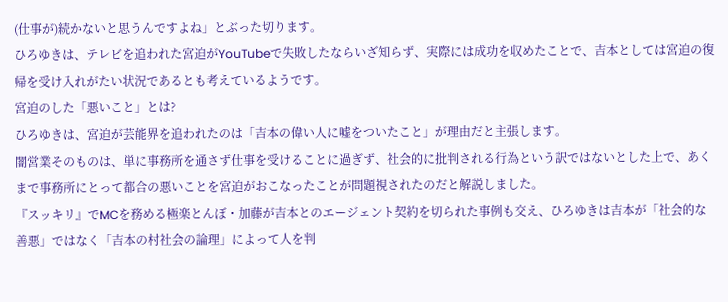(仕事が)続かないと思うんですよね」とぶった切ります。
ひろゆきは、テレビを追われた宮迫がYouTubeで失敗したならいざ知らず、実際には成功を収めたことで、吉本としては宮迫の復帰を受け入れがたい状況であるとも考えているようです。
宮迫のした「悪いこと」とは?
ひろゆきは、宮迫が芸能界を追われたのは「吉本の偉い人に嘘をついたこと」が理由だと主張します。
闇営業そのものは、単に事務所を通さず仕事を受けることに過ぎず、社会的に批判される行為という訳ではないとした上で、あくまで事務所にとって都合の悪いことを宮迫がおこなったことが問題視されたのだと解説しました。
『スッキリ』でMCを務める極楽とんぼ・加藤が吉本とのエージェント契約を切られた事例も交え、ひろゆきは吉本が「社会的な善悪」ではなく「吉本の村社会の論理」によって人を判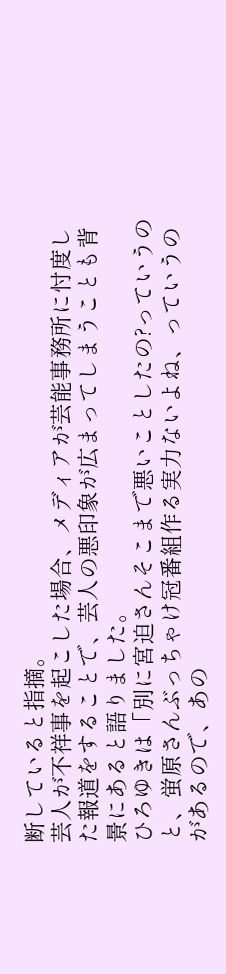断していると指摘。
芸人が不祥事を起こした場合、メディアが芸能事務所に忖度した報道をすることで、芸人の悪印象が広まってしまうことも背景にあると語りました。
ひろゆきは「別に宮迫さんそこまで悪いことしたの?っていうのと、蛍原さんぶっちゃけ冠番組作る実力ないよね、っていうのがあるので、あの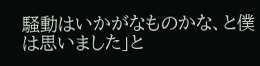騒動はいかがなものかな、と僕は思いました」と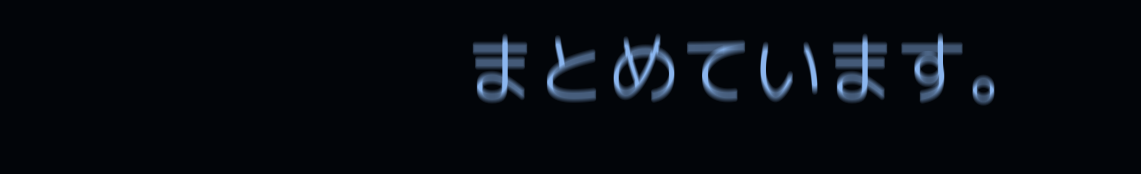まとめています。